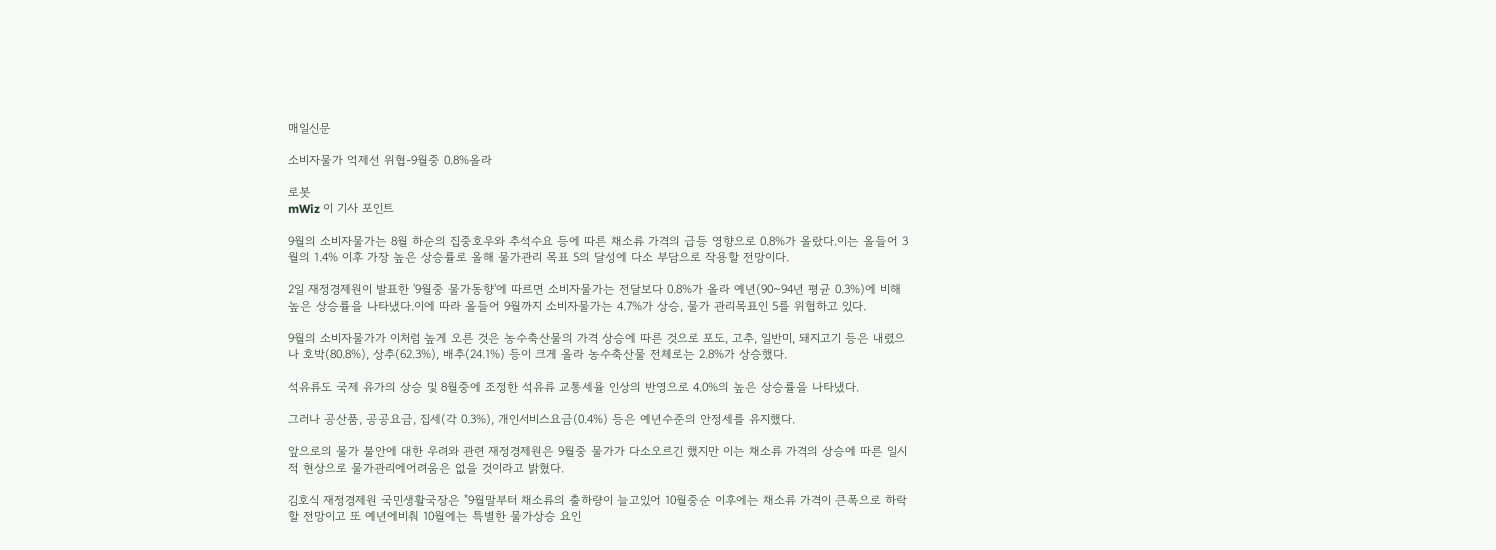매일신문

소비자물가 억제선 위협-9월중 0.8%올라

로봇
mWiz 이 기사 포인트

9월의 소비자물가는 8월 하순의 집중호우와 추석수요 등에 따른 채소류 가격의 급등 영향으로 0.8%가 올랐다.이는 올들어 3월의 1.4% 이후 가장 높은 상승률로 올해 물가관리 목표 5의 달성에 다소 부담으로 작용할 전망이다.

2일 재정경제원이 발표한 '9월중 물가동향'에 따르면 소비자물가는 전달보다 0.8%가 올라 예년(90~94년 평균 0.3%)에 비해 높은 상승률을 나타냈다.이에 따라 올들어 9월까지 소비자물가는 4.7%가 상승, 물가 관리목표인 5를 위협하고 있다.

9월의 소비자물가가 이처럼 높게 오른 것은 농수축산물의 가격 상승에 따른 것으로 포도, 고추, 일반미, 돼지고기 등은 내렸으나 호박(80.8%), 상추(62.3%), 배추(24.1%) 등이 크게 올라 농수축산물 전체로는 2.8%가 상승했다.

석유류도 국제 유가의 상승 및 8월중에 조정한 석유류 교통세율 인상의 반영으로 4.0%의 높은 상승률을 나타냈다.

그러나 공산품, 공공요금, 집세(각 0.3%), 개인서비스요금(0.4%) 등은 예년수준의 안정세를 유지했다.

앞으로의 물가 불안에 대한 우려와 관련 재정경제원은 9월중 물가가 다소오르긴 했지만 이는 채소류 가격의 상승에 따른 일시적 현상으로 물가관리에어려움은 없을 것이라고 밝혔다.

김호식 재정경제원 국민생활국장은 "9월말부터 채소류의 출하량이 늘고있어 10월중순 이후에는 채소류 가격이 큰폭으로 하락할 전망이고 또 예년에비춰 10월에는 특별한 물가상승 요인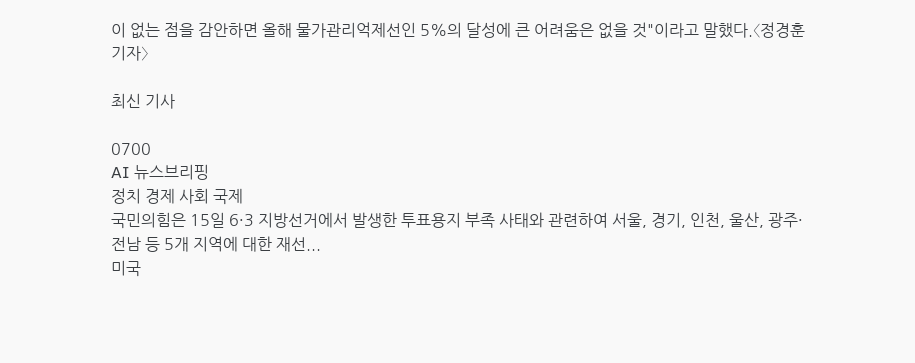이 없는 점을 감안하면 올해 물가관리억제선인 5%의 달성에 큰 어려움은 없을 것"이라고 말했다.〈정경훈기자〉

최신 기사

0700
AI 뉴스브리핑
정치 경제 사회 국제
국민의힘은 15일 6·3 지방선거에서 발생한 투표용지 부족 사태와 관련하여 서울, 경기, 인천, 울산, 광주·전남 등 5개 지역에 대한 재선...
미국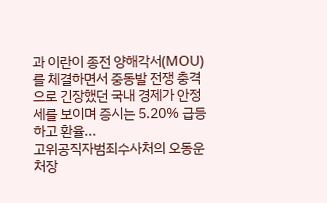과 이란이 종전 양해각서(MOU)를 체결하면서 중동발 전쟁 충격으로 긴장했던 국내 경제가 안정세를 보이며 증시는 5.20% 급등하고 환율...
고위공직자범죄수사처의 오동운 처장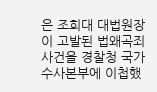은 조희대 대법원장이 고발된 법왜곡죄 사건을 경찰청 국가수사본부에 이첩했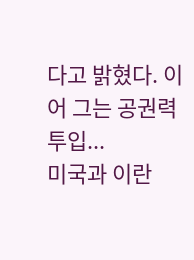다고 밝혔다. 이어 그는 공권력 투입...
미국과 이란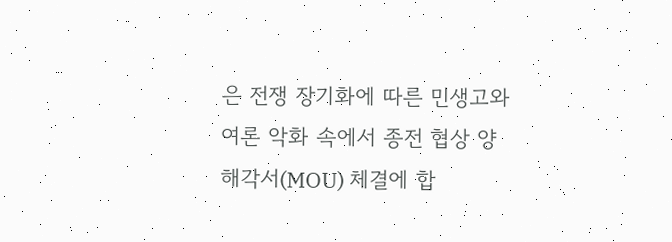은 전쟁 장기화에 따른 민생고와 여론 악화 속에서 종전 협상 양해각서(MOU) 체결에 합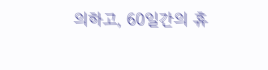의하고, 60일간의 휴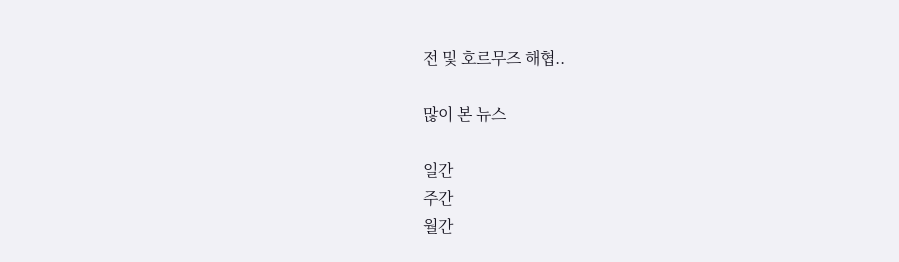전 및 호르무즈 해협..

많이 본 뉴스

일간
주간
월간